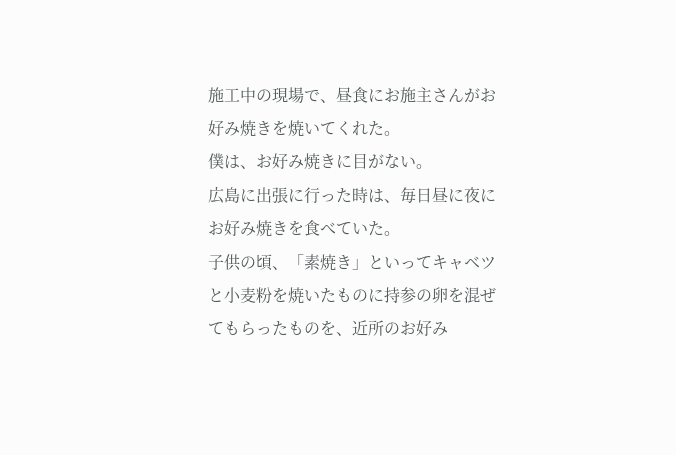施工中の現場で、昼食にお施主さんがお好み焼きを焼いてくれた。
僕は、お好み焼きに目がない。
広島に出張に行った時は、毎日昼に夜にお好み焼きを食べていた。
子供の頃、「素焼き」といってキャベツと小麦粉を焼いたものに持参の卵を混ぜてもらったものを、近所のお好み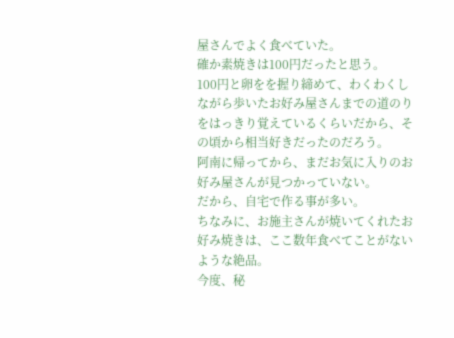屋さんでよく食べていた。
確か素焼きは100円だったと思う。
100円と卵をを握り締めて、わくわくしながら歩いたお好み屋さんまでの道のりをはっきり覚えているくらいだから、その頃から相当好きだったのだろう。
阿南に帰ってから、まだお気に入りのお好み屋さんが見つかっていない。
だから、自宅で作る事が多い。
ちなみに、お施主さんが焼いてくれたお好み焼きは、ここ数年食べてことがないような絶品。
今度、秘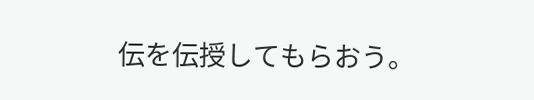伝を伝授してもらおう。